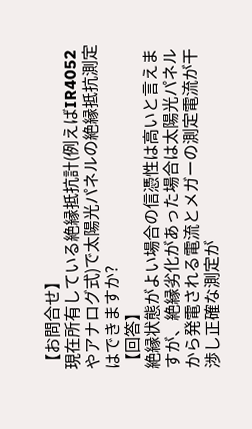【お問合せ】
現在所有している絶縁抵抗計(例えばIR4052やアナログ式)で太陽光パネルの絶縁抵抗測定はできますか?
【回答】
絶縁状態がよい場合の信憑性は高いと言えますが、絶縁劣化があった場合は太陽光パネルから発電される電流とメガーの測定電流が干渉し正確な測定が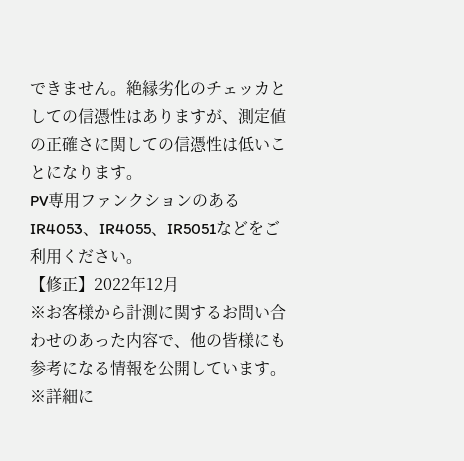できません。絶縁劣化のチェッカとしての信憑性はありますが、測定値の正確さに関しての信憑性は低いことになります。
PV専用ファンクションのあるIR4053、IR4055、IR5051などをご利用ください。
【修正】2022年12月
※お客様から計測に関するお問い合わせのあった内容で、他の皆様にも参考になる情報を公開しています。
※詳細に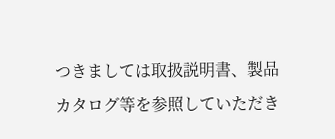つきましては取扱説明書、製品カタログ等を参照していただき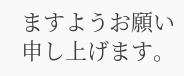ますようお願い申し上げます。